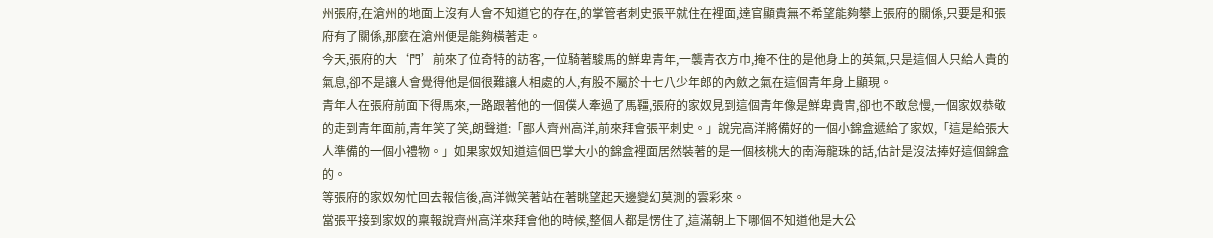州張府,在滄州的地面上沒有人會不知道它的存在,的掌管者刺史張平就住在裡面,達官顯貴無不希望能夠攀上張府的關係,只要是和張府有了關係,那麼在滄州便是能夠橫著走。
今天,張府的大‘門’前來了位奇特的訪客,一位騎著駿馬的鮮卑青年,一襲青衣方巾,掩不住的是他身上的英氣,只是這個人只給人貴的氣息,卻不是讓人會覺得他是個很難讓人相處的人,有股不屬於十七八少年郎的內斂之氣在這個青年身上顯現。
青年人在張府前面下得馬來,一路跟著他的一個僕人牽過了馬韁,張府的家奴見到這個青年像是鮮卑貴冑,卻也不敢怠慢,一個家奴恭敬的走到青年面前,青年笑了笑,朗聲道:「鄙人齊州高洋,前來拜會張平刺史。」說完高洋將備好的一個小錦盒遞給了家奴,「這是給張大人準備的一個小禮物。」如果家奴知道這個巴掌大小的錦盒裡面居然裝著的是一個核桃大的南海龍珠的話,估計是沒法捧好這個錦盒的。
等張府的家奴匆忙回去報信後,高洋微笑著站在著眺望起天邊變幻莫測的雲彩來。
當張平接到家奴的稟報說齊州高洋來拜會他的時候,整個人都是愣住了,這滿朝上下哪個不知道他是大公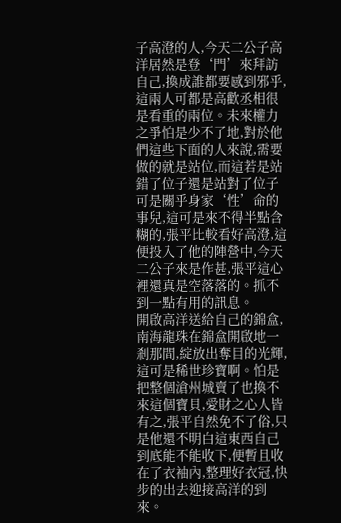子高澄的人,今天二公子高洋居然是登‘門’來拜訪自己,換成誰都要感到邪乎,這兩人可都是高歡丞相很是看重的兩位。未來權力之爭怕是少不了地,對於他們這些下面的人來說,需要做的就是站位,而這若是站錯了位子還是站對了位子可是關乎身家‘性’命的事兒,這可是來不得半點含糊的,張平比較看好高澄,這便投入了他的陣營中,今天二公子來是作甚,張平這心裡還真是空落落的。抓不到一點有用的訊息。
開啟高洋送給自己的錦盒,南海龍珠在錦盒開啟地一剎那間,綻放出奪目的光輝,這可是稀世珍寶啊。怕是把整個滄州城賣了也換不來這個寶貝,愛財之心人皆有之,張平自然免不了俗,只是他還不明白這東西自己到底能不能收下,便暫且收在了衣袖內,整理好衣冠,快步的出去迎接高洋的到來。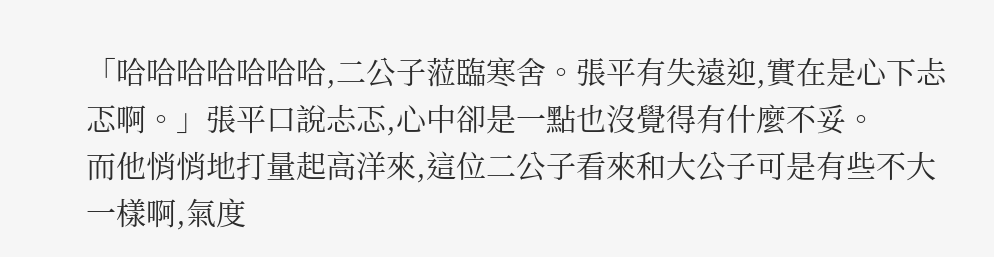「哈哈哈哈哈哈哈,二公子蒞臨寒舍。張平有失遠迎,實在是心下忐忑啊。」張平口說忐忑,心中卻是一點也沒覺得有什麼不妥。
而他悄悄地打量起高洋來,這位二公子看來和大公子可是有些不大一樣啊,氣度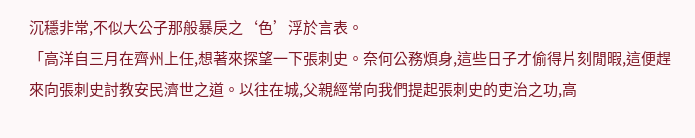沉穩非常,不似大公子那般暴戾之‘色’浮於言表。
「高洋自三月在齊州上任,想著來探望一下張刺史。奈何公務煩身,這些日子才偷得片刻閒暇,這便趕來向張刺史討教安民濟世之道。以往在城,父親經常向我們提起張刺史的吏治之功,高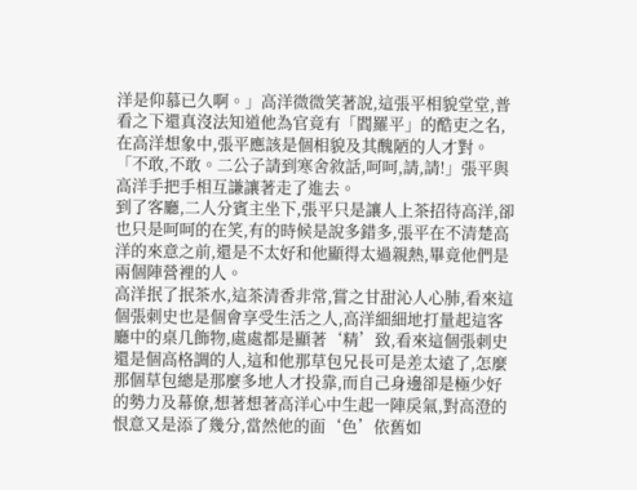洋是仰慕已久啊。」高洋微微笑著說,這張平相貌堂堂,普看之下還真沒法知道他為官竟有「閻羅平」的酷吏之名,在高洋想象中,張平應該是個相貌及其醜陋的人才對。
「不敢,不敢。二公子請到寒舍敘話,呵呵,請,請!」張平與高洋手把手相互謙讓著走了進去。
到了客廳,二人分賓主坐下,張平只是讓人上茶招待高洋,卻也只是呵呵的在笑,有的時候是說多錯多,張平在不清楚高洋的來意之前,還是不太好和他顯得太過親熱,畢竟他們是兩個陣營裡的人。
高洋抿了抿茶水,這茶清香非常,嘗之甘甜沁人心肺,看來這個張刺史也是個會享受生活之人,高洋細細地打量起這客廳中的桌几飾物,處處都是顯著‘精’致,看來這個張刺史還是個高格調的人,這和他那草包兄長可是差太遠了,怎麼那個草包總是那麼多地人才投靠,而自己身邊卻是極少好的勢力及幕僚,想著想著高洋心中生起一陣戾氣,對高澄的恨意又是添了幾分,當然他的面‘色’依舊如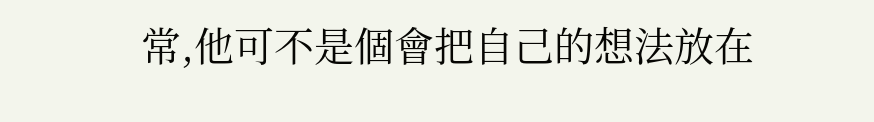常,他可不是個會把自己的想法放在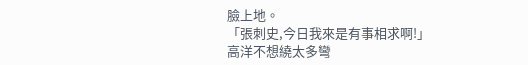臉上地。
「張刺史,今日我來是有事相求啊!」高洋不想繞太多彎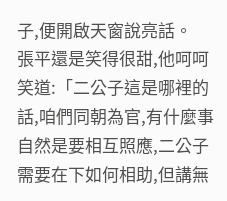子,便開啟天窗說亮話。
張平還是笑得很甜,他呵呵笑道:「二公子這是哪裡的話,咱們同朝為官,有什麼事自然是要相互照應,二公子需要在下如何相助,但講無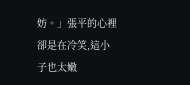妨。」張平的心裡卻是在冷笑,這小子也太嫩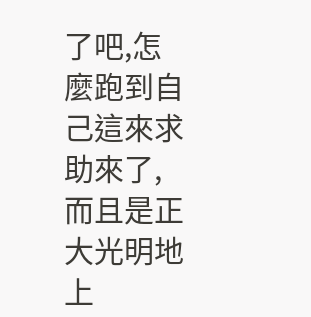了吧,怎麼跑到自己這來求助來了,而且是正大光明地上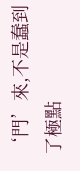‘門’來,不是蠢到了極點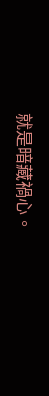就是暗藏禍心。